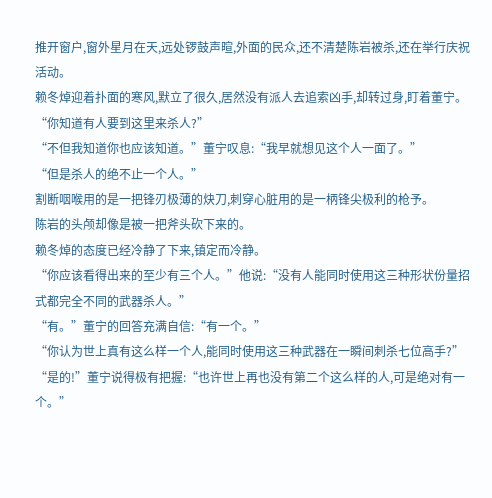推开窗户,窗外星月在天,远处锣鼓声暄,外面的民众,还不清楚陈岩被杀,还在举行庆祝活动。
赖冬焯迎着扑面的寒风,默立了很久,居然没有派人去追索凶手,却转过身,盯着董宁。
“你知道有人要到这里来杀人?”
“不但我知道你也应该知道。”董宁叹息:“我早就想见这个人一面了。”
“但是杀人的绝不止一个人。”
割断咽喉用的是一把锋刃极薄的炔刀,刺穿心脏用的是一柄锋尖极利的枪予。
陈岩的头颅却像是被一把斧头砍下来的。
赖冬焯的态度已经冷静了下来,镇定而冷静。
“你应该看得出来的至少有三个人。”他说:“没有人能同时使用这三种形状份量招式都完全不同的武器杀人。”
“有。”董宁的回答充满自信:“有一个。”
“你认为世上真有这么样一个人,能同时使用这三种武器在一瞬间刺杀七位高手?”
“是的!”董宁说得极有把握:“也许世上再也没有第二个这么样的人,可是绝对有一个。”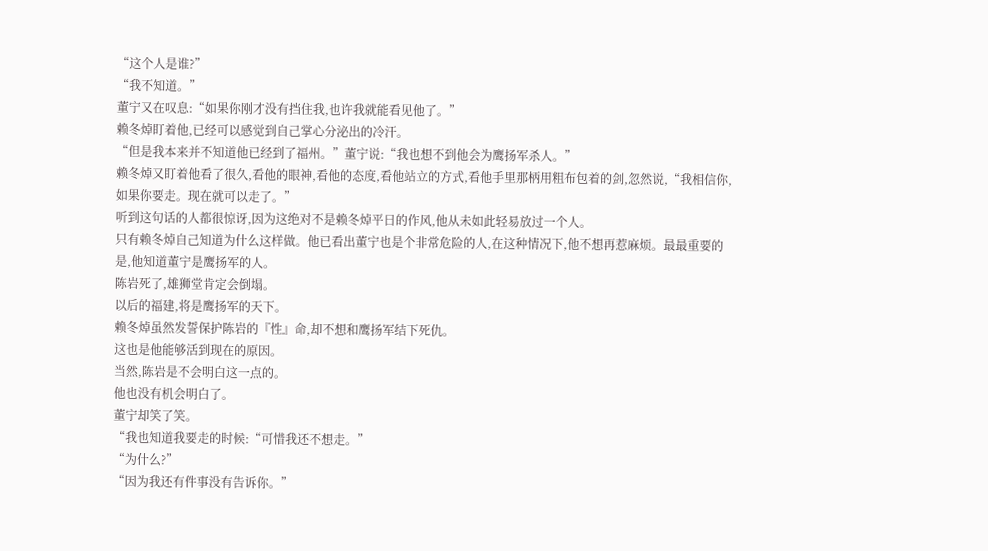“这个人是谁?”
“我不知道。”
董宁又在叹息:“如果你刚才没有挡住我,也许我就能看见他了。”
赖冬焯盯着他,已经可以感觉到自己掌心分泌出的冷汗。
“但是我本来并不知道他已经到了福州。”董宁说:“我也想不到他会为鹰扬军杀人。”
赖冬焯又盯着他看了很久,看他的眼神,看他的态度,看他站立的方式,看他手里那柄用粗布包着的剑,忽然说,“我相信你,如果你要走。现在就可以走了。”
听到这句话的人都很惊讶,因为这绝对不是赖冬焯平日的作风,他从未如此轻易放过一个人。
只有赖冬焯自己知道为什么这样做。他已看出董宁也是个非常危险的人,在这种情况下,他不想再惹麻烦。最最重要的是,他知道董宁是鹰扬军的人。
陈岩死了,雄狮堂肯定会倒塌。
以后的福建,将是鹰扬军的天下。
赖冬焯虽然发誓保护陈岩的『性』命,却不想和鹰扬军结下死仇。
这也是他能够活到现在的原因。
当然,陈岩是不会明白这一点的。
他也没有机会明白了。
董宁却笑了笑。
“我也知道我要走的时候:“可惜我还不想走。”
“为什么?”
“因为我还有件事没有告诉你。”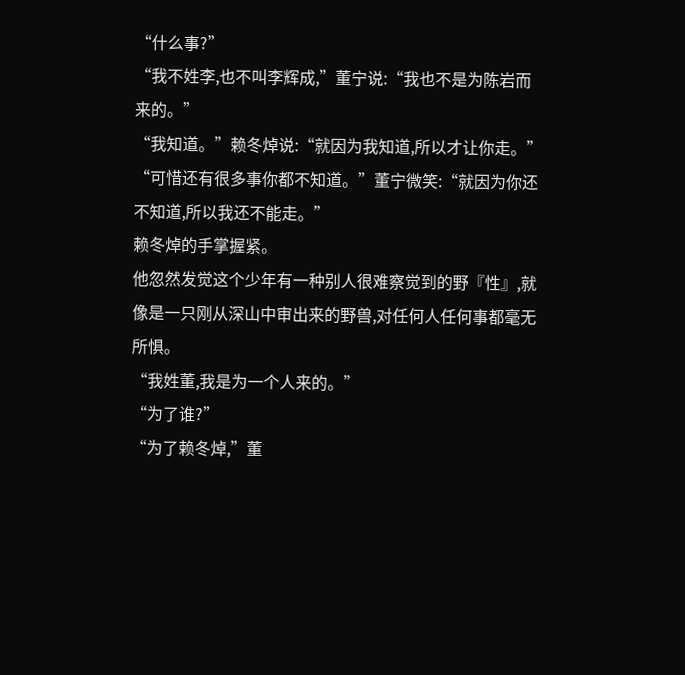“什么事?”
“我不姓李,也不叫李辉成,”董宁说:“我也不是为陈岩而来的。”
“我知道。”赖冬焯说:“就因为我知道,所以才让你走。”
“可惜还有很多事你都不知道。”董宁微笑:“就因为你还不知道,所以我还不能走。”
赖冬焯的手掌握紧。
他忽然发觉这个少年有一种别人很难察觉到的野『性』,就像是一只刚从深山中审出来的野兽,对任何人任何事都毫无所惧。
“我姓董,我是为一个人来的。”
“为了谁?”
“为了赖冬焯,”董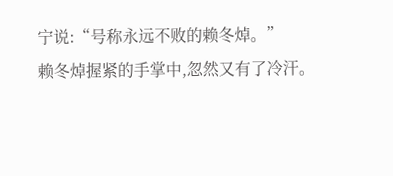宁说:“号称永远不败的赖冬焯。”
赖冬焯握紧的手掌中,忽然又有了冷汗。